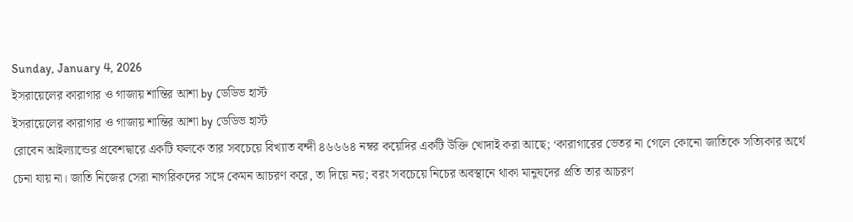Sunday, January 4, 2026
ইসরায়েলের কারাগার ও গাজায় শান্তির আশা by ডেডিভ হার্স্ট
ইসরায়েলের কারাগার ও গাজায় শান্তির আশা by ডেডিভ হার্স্ট
রোবেন আইল্যান্ডের প্রবেশদ্বারে একটি ফলকে তার সবচেয়ে বিখ্যাত বন্দী ৪৬৬৬৪ নম্বর কয়েদির একটি উক্তি খোদাই করা আছে; ‘কারাগারের ভেতর না গেলে কোনো জাতিকে সত্যিকার অর্থে চেনা যায় না। জাতি নিজের সেরা নাগরিকদের সঙ্গে কেমন আচরণ করে, তা দিয়ে নয়; বরং সবচেয়ে নিচের অবস্থানে থাকা মানুষদের প্রতি তার আচরণ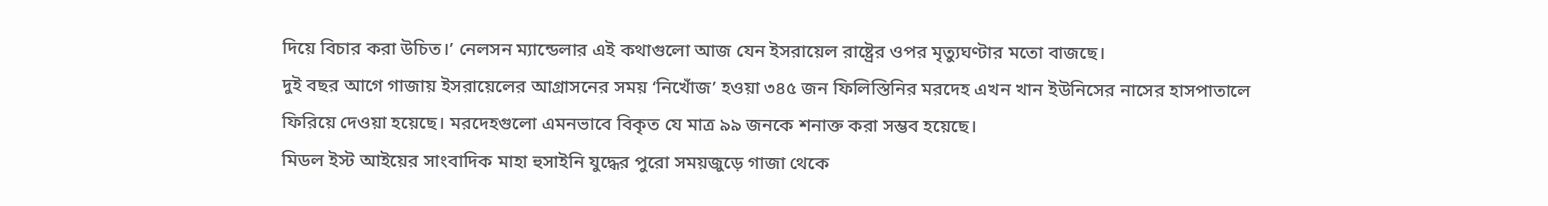দিয়ে বিচার করা উচিত।’ নেলসন ম্যান্ডেলার এই কথাগুলো আজ যেন ইসরায়েল রাষ্ট্রের ওপর মৃত্যুঘণ্টার মতো বাজছে।
দুই বছর আগে গাজায় ইসরায়েলের আগ্রাসনের সময় ‘নিখোঁজ’ হওয়া ৩৪৫ জন ফিলিস্তিনির মরদেহ এখন খান ইউনিসের নাসের হাসপাতালে ফিরিয়ে দেওয়া হয়েছে। মরদেহগুলো এমনভাবে বিকৃত যে মাত্র ৯৯ জনকে শনাক্ত করা সম্ভব হয়েছে।
মিডল ইস্ট আইয়ের সাংবাদিক মাহা হুসাইনি যুদ্ধের পুরো সময়জুড়ে গাজা থেকে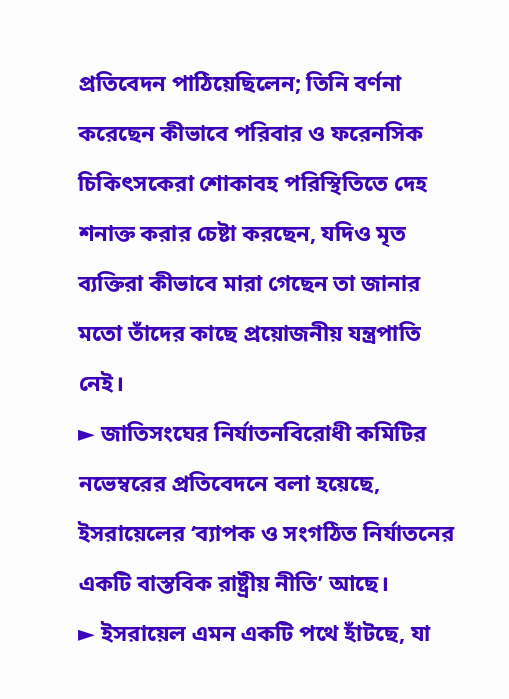প্রতিবেদন পাঠিয়েছিলেন; তিনি বর্ণনা করেছেন কীভাবে পরিবার ও ফরেনসিক চিকিৎসকেরা শোকাবহ পরিস্থিতিতে দেহ শনাক্ত করার চেষ্টা করছেন, যদিও মৃত ব্যক্তিরা কীভাবে মারা গেছেন তা জানার মতো তাঁদের কাছে প্রয়োজনীয় যন্ত্রপাতি নেই।
► জাতিসংঘের নির্যাতনবিরোধী কমিটির নভেম্বরের প্রতিবেদনে বলা হয়েছে, ইসরায়েলের ‘ব্যাপক ও সংগঠিত নির্যাতনের একটি বাস্তবিক রাষ্ট্রীয় নীতি’ আছে।
► ইসরায়েল এমন একটি পথে হাঁটছে, যা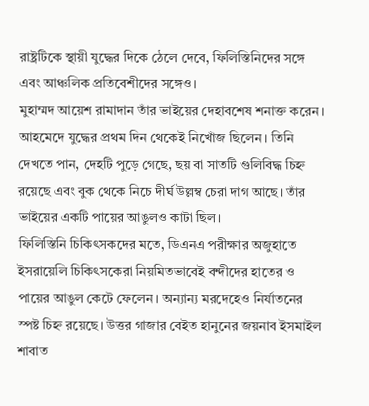রাষ্ট্রটিকে স্থায়ী যুদ্ধের দিকে ঠেলে দেবে, ফিলিস্তিনিদের সঙ্গে এবং আঞ্চলিক প্রতিবেশীদের সঙ্গেও।
মুহাম্মদ আয়েশ রামাদান তাঁর ভাইয়ের দেহাবশেষ শনাক্ত করেন। আহমেদে যুদ্ধের প্রথম দিন থেকেই নিখোঁজ ছিলেন। তিনি দেখতে পান, দেহটি পুড়ে গেছে, ছয় বা সাতটি গুলিবিদ্ধ চিহ্ন রয়েছে এবং বুক থেকে নিচে দীর্ঘ উল্লম্ব চেরা দাগ আছে। তাঁর ভাইয়ের একটি পায়ের আঙুলও কাটা ছিল।
ফিলিস্তিনি চিকিৎসকদের মতে, ডিএনএ পরীক্ষার অজুহাতে ইসরায়েলি চিকিৎসকেরা নিয়মিতভাবেই বন্দীদের হাতের ও পায়ের আঙুল কেটে ফেলেন। অন্যান্য মরদেহেও নির্যাতনের স্পষ্ট চিহ্ন রয়েছে। উত্তর গাজার বেইত হানুনের জয়নাব ইসমাইল শাবাত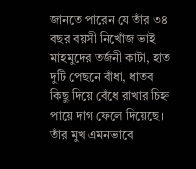জানতে পারেন যে তাঁর ৩৪ বছর বয়সী নিখোঁজ ভাই মাহমুদের তর্জনী কাটা, হাত দুটি পেছনে বাঁধা, ধাতব কিছু দিয়ে বেঁধে রাখার চিহ্ন পায়ে দাগ ফেলে দিয়েছে। তাঁর মুখ এমনভাবে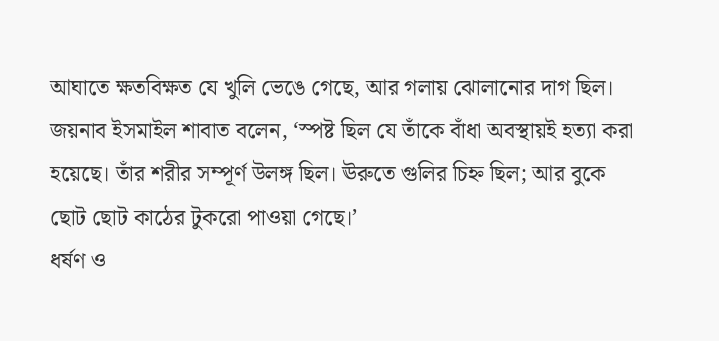আঘাতে ক্ষতবিক্ষত যে খুলি ভেঙে গেছে, আর গলায় ঝোলানোর দাগ ছিল।
জয়নাব ইসমাইল শাবাত বলেন, ‘স্পষ্ট ছিল যে তাঁকে বাঁধা অবস্থায়ই হত্যা করা হয়েছে। তাঁর শরীর সম্পূর্ণ উলঙ্গ ছিল। ঊরুতে গুলির চিহ্ন ছিল; আর বুকে ছোট ছোট কাঠের টুকরো পাওয়া গেছে।’
ধর্ষণ ও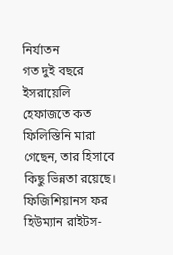নির্যাতন
গত দুই বছরে ইসরায়েলি হেফাজতে কত ফিলিস্তিনি মারা গেছেন, তার হিসাবে কিছু ভিন্নতা রয়েছে। ফিজিশিয়ানস ফর হিউম্যান রাইটস-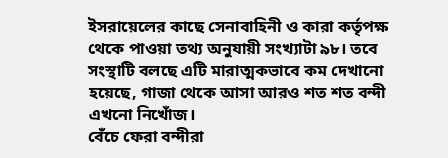ইসরায়েলের কাছে সেনাবাহিনী ও কারা কর্তৃপক্ষ থেকে পাওয়া তথ্য অনুযায়ী সংখ্যাটা ৯৮। তবে সংস্থাটি বলছে এটি মারাত্মকভাবে কম দেখানো হয়েছে, গাজা থেকে আসা আরও শত শত বন্দী এখনো নিখোঁজ।
বেঁচে ফেরা বন্দীরা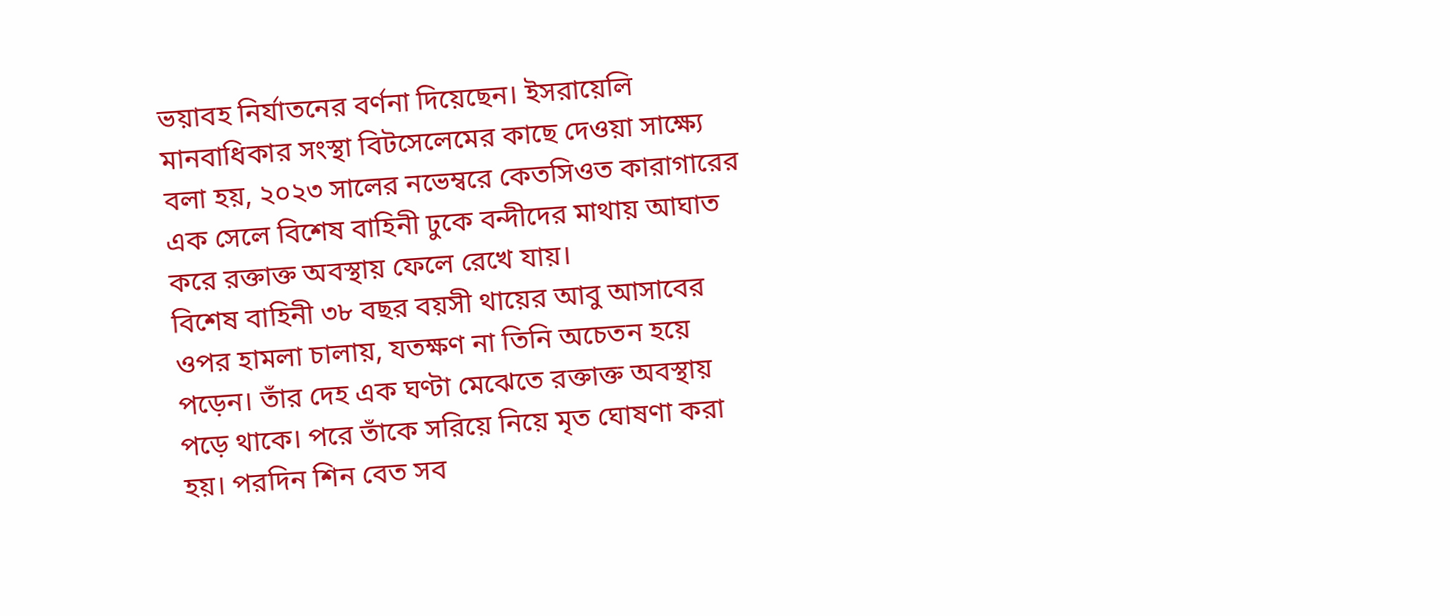ভয়াবহ নির্যাতনের বর্ণনা দিয়েছেন। ইসরায়েলি মানবাধিকার সংস্থা বিটসেলেমের কাছে দেওয়া সাক্ষ্যে বলা হয়, ২০২৩ সালের নভেম্বরে কেতসিওত কারাগারের এক সেলে বিশেষ বাহিনী ঢুকে বন্দীদের মাথায় আঘাত করে রক্তাক্ত অবস্থায় ফেলে রেখে যায়।
বিশেষ বাহিনী ৩৮ বছর বয়সী থায়ের আবু আসাবের ওপর হামলা চালায়, যতক্ষণ না তিনি অচেতন হয়ে পড়েন। তাঁর দেহ এক ঘণ্টা মেঝেতে রক্তাক্ত অবস্থায় পড়ে থাকে। পরে তাঁকে সরিয়ে নিয়ে মৃত ঘোষণা করা হয়। পরদিন শিন বেত সব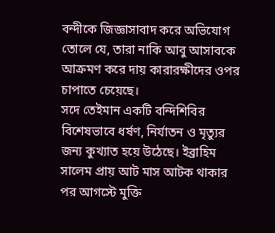বন্দীকে জিজ্ঞাসাবাদ করে অভিযোগ তোলে যে, তারা নাকি আবু আসাবকে আক্রমণ করে দায় কারারক্ষীদের ওপর চাপাতে চেয়েছে।
সদে তেইমান একটি বন্দিশিবির বিশেষভাবে ধর্ষণ, নির্যাতন ও মৃত্যুর জন্য কুখ্যাত হয়ে উঠেছে। ইব্রাহিম সালেম প্রায় আট মাস আটক থাকার পর আগস্টে মুক্তি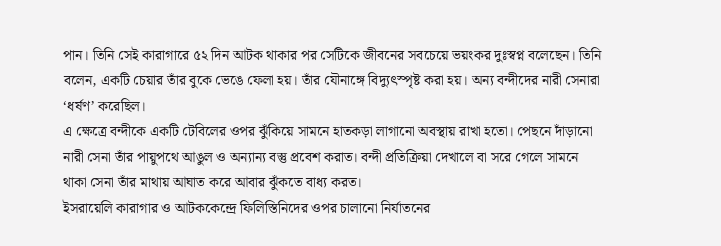পান। তিনি সেই কারাগারে ৫২ দিন আটক থাকার পর সেটিকে জীবনের সবচেয়ে ভয়ংকর দুঃস্বপ্ন বলেছেন। তিনি বলেন, একটি চেয়ার তাঁর বুকে ভেঙে ফেলা হয়। তাঁর যৌনাঙ্গে বিদ্যুৎস্পৃষ্ট করা হয়। অন্য বন্দীদের নারী সেনারা ‘ধর্ষণ’ করেছিল।
এ ক্ষেত্রে বন্দীকে একটি টেবিলের ওপর ঝুঁকিয়ে সামনে হাতকড়া লাগানো অবস্থায় রাখা হতো। পেছনে দাঁড়ানো নারী সেনা তাঁর পায়ুপথে আঙুল ও অন্যান্য বস্তু প্রবেশ করাত। বন্দী প্রতিক্রিয়া দেখালে বা সরে গেলে সামনে থাকা সেনা তাঁর মাথায় আঘাত করে আবার ঝুঁকতে বাধ্য করত।
ইসরায়েলি কারাগার ও আটককেন্দ্রে ফিলিস্তিনিদের ওপর চালানো নির্যাতনের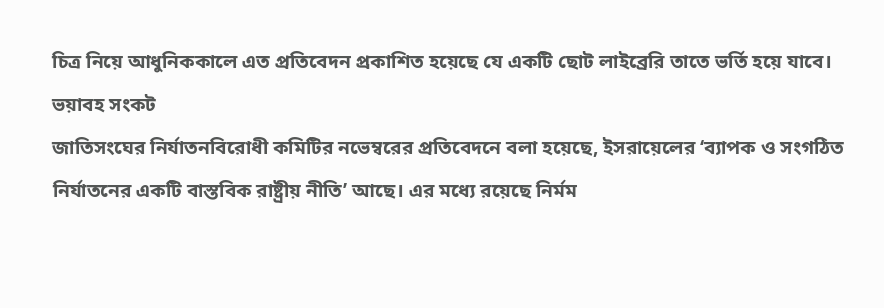চিত্র নিয়ে আধুনিককালে এত প্রতিবেদন প্রকাশিত হয়েছে যে একটি ছোট লাইব্রেরি তাতে ভর্তি হয়ে যাবে।
ভয়াবহ সংকট
জাতিসংঘের নির্যাতনবিরোধী কমিটির নভেম্বরের প্রতিবেদনে বলা হয়েছে, ইসরায়েলের ‘ব্যাপক ও সংগঠিত নির্যাতনের একটি বাস্তবিক রাষ্ট্রীয় নীতি’ আছে। এর মধ্যে রয়েছে নির্মম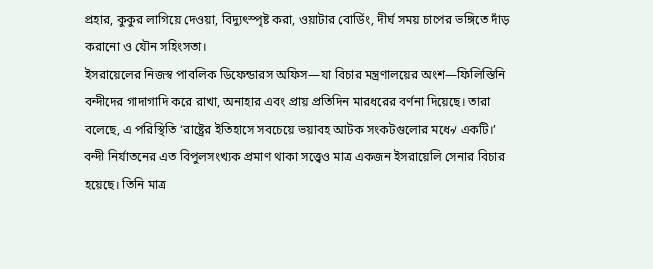প্রহার, কুকুর লাগিয়ে দেওয়া, বিদ্যুৎস্পৃষ্ট করা, ওয়াটার বোর্ডিং, দীর্ঘ সময় চাপের ভঙ্গিতে দাঁড় করানো ও যৌন সহিংসতা।
ইসরায়েলের নিজস্ব পাবলিক ডিফেন্ডারস অফিস—যা বিচার মন্ত্রণালয়ের অংশ—ফিলিস্তিনি বন্দীদের গাদাগাদি করে রাখা, অনাহার এবং প্রায় প্রতিদিন মারধরের বর্ণনা দিয়েছে। তারা বলেছে, এ পরিস্থিতি ‘রাষ্ট্রের ইতিহাসে সবচেয়ে ভয়াবহ আটক সংকটগুলোর মধে৵ একটি।’
বন্দী নির্যাতনের এত বিপুলসংখ্যক প্রমাণ থাকা সত্ত্বেও মাত্র একজন ইসরায়েলি সেনার বিচার হয়েছে। তিনি মাত্র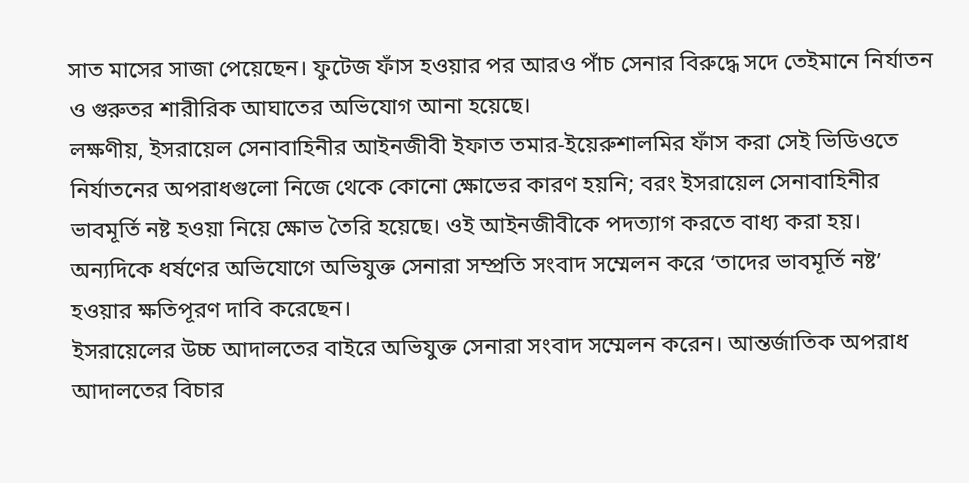সাত মাসের সাজা পেয়েছেন। ফুটেজ ফাঁস হওয়ার পর আরও পাঁচ সেনার বিরুদ্ধে সদে তেইমানে নির্যাতন ও গুরুতর শারীরিক আঘাতের অভিযোগ আনা হয়েছে।
লক্ষণীয়, ইসরায়েল সেনাবাহিনীর আইনজীবী ইফাত তমার-ইয়েরুশালমির ফাঁস করা সেই ভিডিওতে নির্যাতনের অপরাধগুলো নিজে থেকে কোনো ক্ষোভের কারণ হয়নি; বরং ইসরায়েল সেনাবাহিনীর ভাবমূর্তি নষ্ট হওয়া নিয়ে ক্ষোভ তৈরি হয়েছে। ওই আইনজীবীকে পদত্যাগ করতে বাধ্য করা হয়। অন্যদিকে ধর্ষণের অভিযোগে অভিযুক্ত সেনারা সম্প্রতি সংবাদ সম্মেলন করে ‘তাদের ভাবমূর্তি নষ্ট’ হওয়ার ক্ষতিপূরণ দাবি করেছেন।
ইসরায়েলের উচ্চ আদালতের বাইরে অভিযুক্ত সেনারা সংবাদ সম্মেলন করেন। আন্তর্জাতিক অপরাধ আদালতের বিচার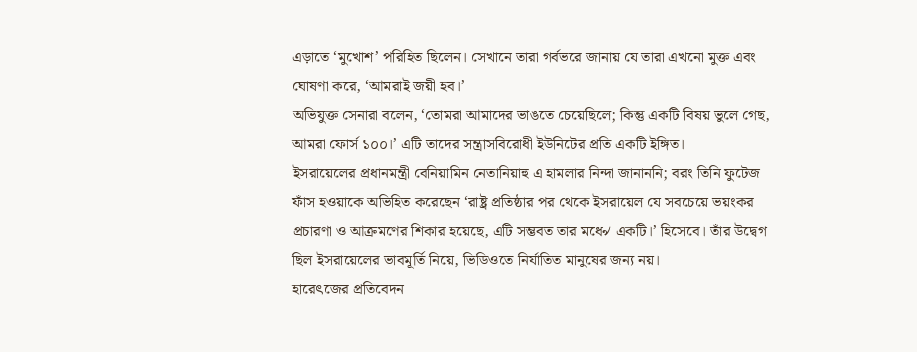এড়াতে ‘মুখোশ’ পরিহিত ছিলেন। সেখানে তারা গর্বভরে জানায় যে তারা এখনো মুক্ত এবং ঘোষণা করে, ‘আমরাই জয়ী হব।’
অভিযুক্ত সেনারা বলেন, ‘তোমরা আমাদের ভাঙতে চেয়েছিলে; কিন্তু একটি বিষয় ভুলে গেছ, আমরা ফোর্স ১০০।’ এটি তাদের সন্ত্রাসবিরোধী ইউনিটের প্রতি একটি ইঙ্গিত।
ইসরায়েলের প্রধানমন্ত্রী বেনিয়ামিন নেতানিয়াহু এ হামলার নিন্দা জানাননি; বরং তিনি ফুটেজ ফাঁস হওয়াকে অভিহিত করেছেন ‘রাষ্ট্র প্রতিষ্ঠার পর থেকে ইসরায়েল যে সবচেয়ে ভয়ংকর প্রচারণা ও আক্রমণের শিকার হয়েছে, এটি সম্ভবত তার মধে৵ একটি।’ হিসেবে। তাঁর উদ্বেগ ছিল ইসরায়েলের ভাবমূর্তি নিয়ে, ভিডিওতে নির্যাতিত মানুষের জন্য নয়।
হারেৎজের প্রতিবেদন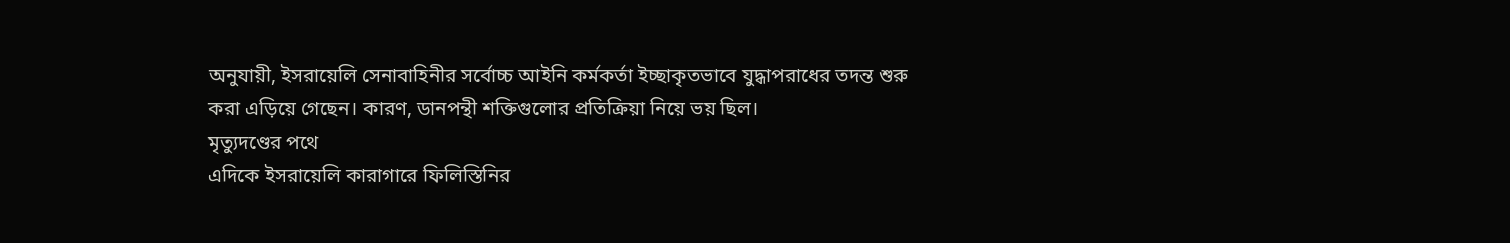অনুযায়ী, ইসরায়েলি সেনাবাহিনীর সর্বোচ্চ আইনি কর্মকর্তা ইচ্ছাকৃতভাবে যুদ্ধাপরাধের তদন্ত শুরু করা এড়িয়ে গেছেন। কারণ, ডানপন্থী শক্তিগুলোর প্রতিক্রিয়া নিয়ে ভয় ছিল।
মৃত্যুদণ্ডের পথে
এদিকে ইসরায়েলি কারাগারে ফিলিস্তিনির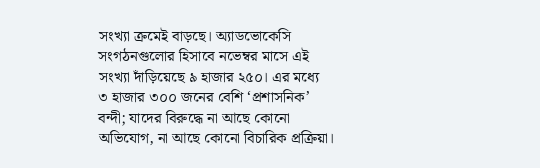সংখ্যা ক্রমেই বাড়ছে। অ্যাডভোকেসি সংগঠনগুলোর হিসাবে নভেম্বর মাসে এই সংখ্যা দাঁড়িয়েছে ৯ হাজার ২৫০। এর মধ্যে ৩ হাজার ৩০০ জনের বেশি ‘প্রশাসনিক’ বন্দী; যাদের বিরুদ্ধে না আছে কোনো অভিযোগ, না আছে কোনো বিচারিক প্রক্রিয়া।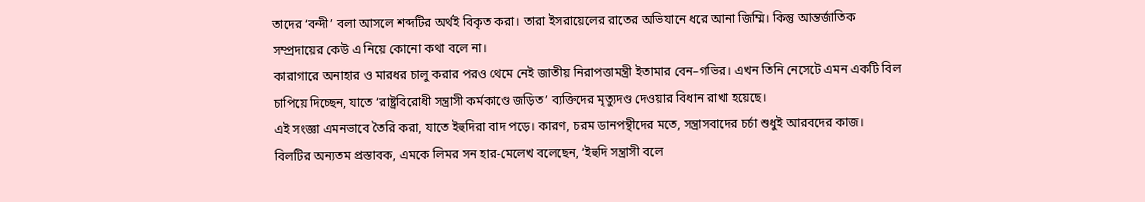তাদের ‘বন্দী’ বলা আসলে শব্দটির অর্থই বিকৃত করা। তারা ইসরায়েলের রাতের অভিযানে ধরে আনা জিম্মি। কিন্তু আন্তর্জাতিক সম্প্রদায়ের কেউ এ নিয়ে কোনো কথা বলে না।
কারাগারে অনাহার ও মারধর চালু করার পরও থেমে নেই জাতীয় নিরাপত্তামন্ত্রী ইতামার বেন–গভির। এখন তিনি নেসেটে এমন একটি বিল চাপিয়ে দিচ্ছেন, যাতে ‘রাষ্ট্রবিরোধী সন্ত্রাসী কর্মকাণ্ডে জড়িত’ ব্যক্তিদের মৃত্যুদণ্ড দেওয়ার বিধান রাখা হয়েছে।
এই সংজ্ঞা এমনভাবে তৈরি করা, যাতে ইহুদিরা বাদ পড়ে। কারণ, চরম ডানপন্থীদের মতে, সন্ত্রাসবাদের চর্চা শুধুই আরবদের কাজ। বিলটির অন্যতম প্রস্তাবক, এমকে লিমর সন হার-মেলেখ বলেছেন, ‘ইহুদি সন্ত্রাসী বলে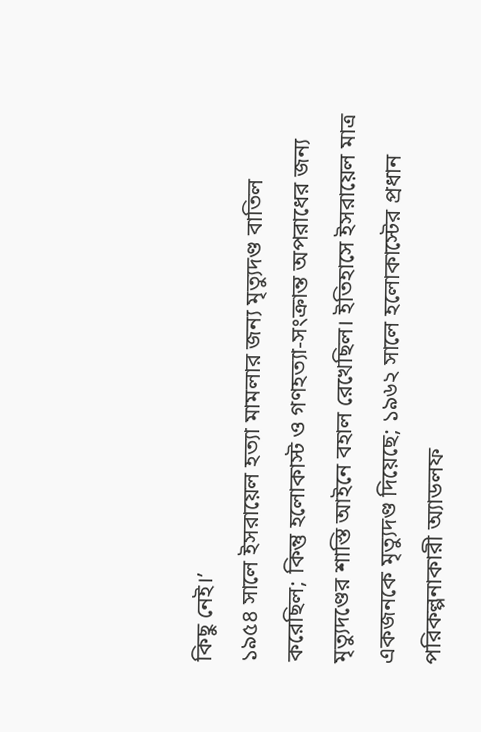কিছু নেই।’
১৯৫৪ সালে ইসরায়েল হত্যা মামলার জন্য মৃত্যুদণ্ড বাতিল করেছিল; কিন্তু হলোকাস্ট ও গণহত্যা-সংক্রান্ত অপরাধের জন্য মৃত্যুদণ্ডের শাস্তি আইনে বহাল রেখেছিল। ইতিহাসে ইসরায়েল মাত্র একজনকে মৃত্যুদণ্ড দিয়েছে; ১৯৬২ সালে হলোকাস্টের প্রধান পরিকল্পনাকারী অ্যাডলফ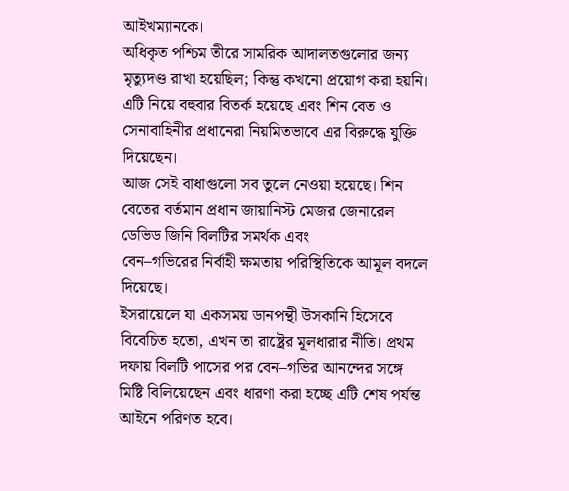আইখম্যানকে।
অধিকৃত পশ্চিম তীরে সামরিক আদালতগুলোর জন্য মৃত্যুদণ্ড রাখা হয়েছিল; কিন্তু কখনো প্রয়োগ করা হয়নি। এটি নিয়ে বহুবার বিতর্ক হয়েছে এবং শিন বেত ও সেনাবাহিনীর প্রধানেরা নিয়মিতভাবে এর বিরুদ্ধে যুক্তি দিয়েছেন।
আজ সেই বাধাগুলো সব তুলে নেওয়া হয়েছে। শিন বেতের বর্তমান প্রধান জায়ানিস্ট মেজর জেনারেল ডেভিড জিনি বিলটির সমর্থক এবং
বেন–গভিরের নির্বাহী ক্ষমতায় পরিস্থিতিকে আমূল বদলে দিয়েছে।
ইসরায়েলে যা একসময় ডানপন্থী উসকানি হিসেবে বিবেচিত হতো, এখন তা রাষ্ট্রের মূলধারার নীতি। প্রথম দফায় বিলটি পাসের পর বেন–গভির আনন্দের সঙ্গে মিষ্টি বিলিয়েছেন এবং ধারণা করা হচ্ছে এটি শেষ পর্যন্ত আইনে পরিণত হবে।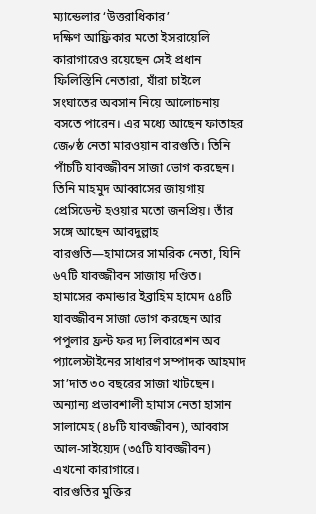ম্যান্ডেলার ‘উত্তরাধিকার’
দক্ষিণ আফ্রিকার মতো ইসরায়েলি কারাগারেও রয়েছেন সেই প্রধান ফিলিস্তিনি নেতারা, যাঁরা চাইলে সংঘাতের অবসান নিয়ে আলোচনায় বসতে পারেন। এর মধ্যে আছেন ফাতাহর জে৵ষ্ঠ নেতা মারওয়ান বারগুতি। তিনি পাঁচটি যাবজ্জীবন সাজা ভোগ করছেন। তিনি মাহমুদ আব্বাসের জায়গায় প্রেসিডেন্ট হওয়ার মতো জনপ্রিয়। তাঁর সঙ্গে আছেন আবদুল্লাহ বারগুতি—হামাসের সামরিক নেতা, যিনি ৬৭টি যাবজ্জীবন সাজায় দণ্ডিত।
হামাসের কমান্ডার ইব্রাহিম হামেদ ৫৪টি যাবজ্জীবন সাজা ভোগ করছেন আর পপুলার ফ্রন্ট ফর দ্য লিবারেশন অব প্যালেস্টাইনের সাধারণ সম্পাদক আহমাদ সা’দাত ৩০ বছরের সাজা খাটছেন। অন্যান্য প্রভাবশালী হামাস নেতা হাসান সালামেহ (৪৮টি যাবজ্জীবন), আব্বাস আল-সাইয়্যেদ (৩৫টি যাবজ্জীবন) এখনো কারাগারে।
বারগুতির মুক্তির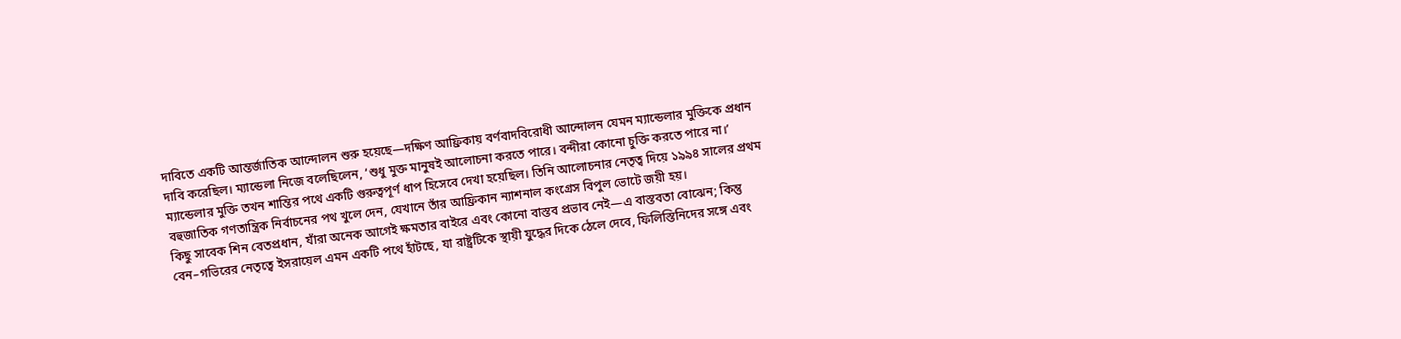দাবিতে একটি আন্তর্জাতিক আন্দোলন শুরু হয়েছে—দক্ষিণ আফ্রিকায় বর্ণবাদবিরোধী আন্দোলন যেমন ম্যান্ডেলার মুক্তিকে প্রধান দাবি করেছিল। ম্যান্ডেলা নিজে বলেছিলেন, ‘শুধু মুক্ত মানুষই আলোচনা করতে পারে। বন্দীরা কোনো চুক্তি করতে পারে না।’
ম্যান্ডেলার মুক্তি তখন শান্তির পথে একটি গুরুত্বপূর্ণ ধাপ হিসেবে দেখা হয়েছিল। তিনি আলোচনার নেতৃত্ব দিয়ে ১৯৯৪ সালের প্রথম বহুজাতিক গণতান্ত্রিক নির্বাচনের পথ খুলে দেন, যেখানে তাঁর আফ্রিকান ন্যাশনাল কংগ্রেস বিপুল ভোটে জয়ী হয়।
কিছু সাবেক শিন বেতপ্রধান, যাঁরা অনেক আগেই ক্ষমতার বাইরে এবং কোনো বাস্তব প্রভাব নেই—এ বাস্তবতা বোঝেন; কিন্তু বেন–গভিরের নেতৃত্বে ইসরায়েল এমন একটি পথে হাঁটছে, যা রাষ্ট্রটিকে স্থায়ী যুদ্ধের দিকে ঠেলে দেবে, ফিলিস্তিনিদের সঙ্গে এবং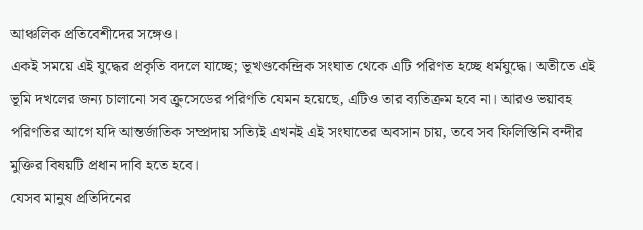আঞ্চলিক প্রতিবেশীদের সঙ্গেও।
একই সময়ে এই যুদ্ধের প্রকৃতি বদলে যাচ্ছে; ভূখণ্ডকেন্দ্রিক সংঘাত থেকে এটি পরিণত হচ্ছে ধর্মযুদ্ধে। অতীতে এই ভূমি দখলের জন্য চালানো সব ক্রুসেডের পরিণতি যেমন হয়েছে, এটিও তার ব্যতিক্রম হবে না। আরও ভয়াবহ পরিণতির আগে যদি আন্তর্জাতিক সম্প্রদায় সত্যিই এখনই এই সংঘাতের অবসান চায়, তবে সব ফিলিস্তিনি বন্দীর মুক্তির বিষয়টি প্রধান দাবি হতে হবে।
যেসব মানুষ প্রতিদিনের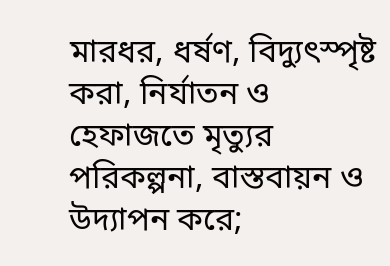মারধর, ধর্ষণ, বিদ্যুৎস্পৃষ্ট করা, নির্যাতন ও হেফাজতে মৃত্যুর পরিকল্পনা, বাস্তবায়ন ও উদ্যাপন করে;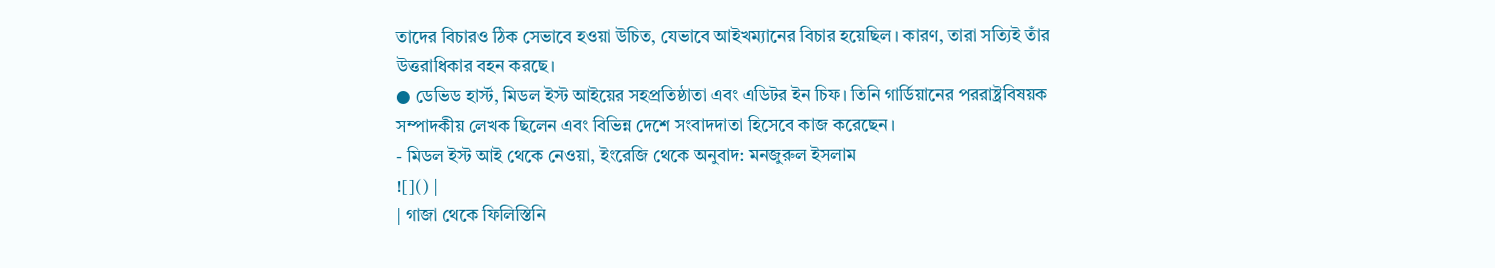তাদের বিচারও ঠিক সেভাবে হওয়া উচিত, যেভাবে আইখম্যানের বিচার হয়েছিল। কারণ, তারা সত্যিই তাঁর উত্তরাধিকার বহন করছে।
● ডেভিড হার্স্ট, মিডল ইস্ট আইয়ের সহপ্রতিষ্ঠাতা এবং এডিটর ইন চিফ। তিনি গার্ডিয়ানের পররাষ্ট্রবিষয়ক সম্পাদকীয় লেখক ছিলেন এবং বিভিন্ন দেশে সংবাদদাতা হিসেবে কাজ করেছেন।
- মিডল ইস্ট আই থেকে নেওয়া, ইংরেজি থেকে অনুবাদ: মনজুরুল ইসলাম
![]() |
| গাজা থেকে ফিলিস্তিনি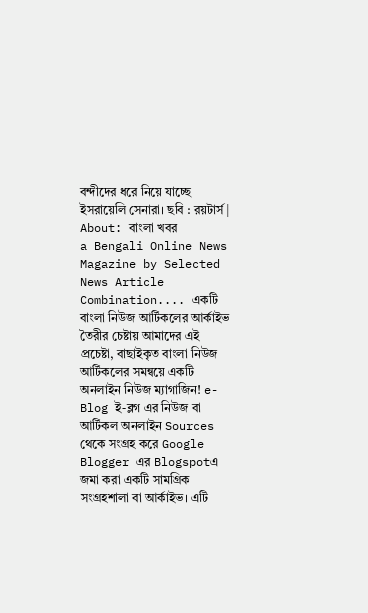বন্দীদের ধরে নিয়ে যাচ্ছে ইসরায়েলি সেনারা। ছবি : রয়টার্স |
About: বাংলা খবর
a Bengali Online News Magazine by Selected News Article Combination.... একটি বাংলা নিউজ আর্টিকলের আর্কাইভ তৈরীর চেষ্টায় আমাদের এই প্রচেষ্টা, বাছাইকৃত বাংলা নিউজ আর্টিকলের সমন্বয়ে একটি অনলাইন নিউজ ম্যাগাজিন! e-Blog ই-ব্লগ এর নিউজ বা আর্টিকল অনলাইন Sources থেকে সংগ্রহ করে Google Blogger এর Blogspotএ জমা করা একটি সামগ্রিক সংগ্রহশালা বা আর্কাইভ। এটি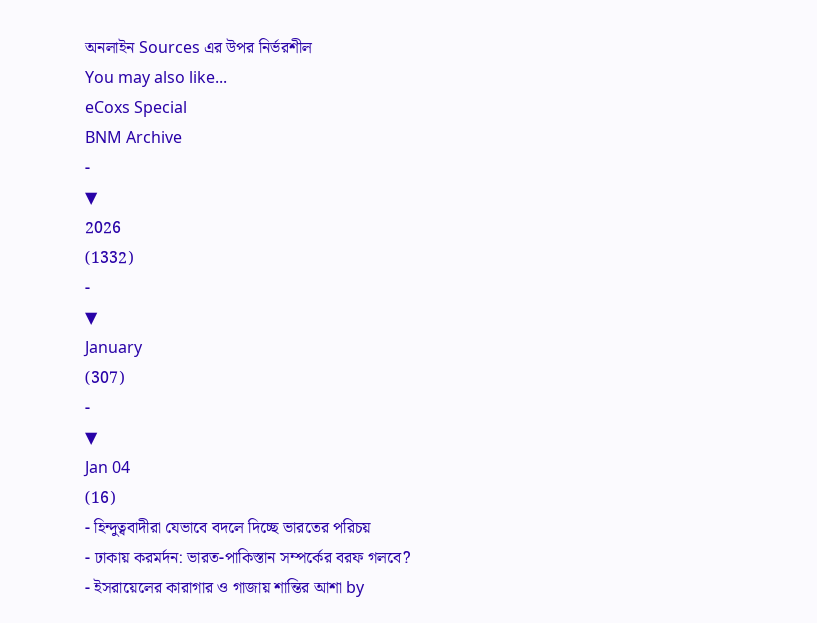অনলাইন Sources এর উপর নির্ভরশীল
You may also like...
eCoxs Special
BNM Archive
-
▼
2026
(1332)
-
▼
January
(307)
-
▼
Jan 04
(16)
- হিন্দুত্ববাদীরা যেভাবে বদলে দিচ্ছে ভারতের পরিচয়
- ঢাকায় করমর্দন: ভারত-পাকিস্তান সম্পর্কের বরফ গলবে?
- ইসরায়েলের কারাগার ও গাজায় শান্তির আশা by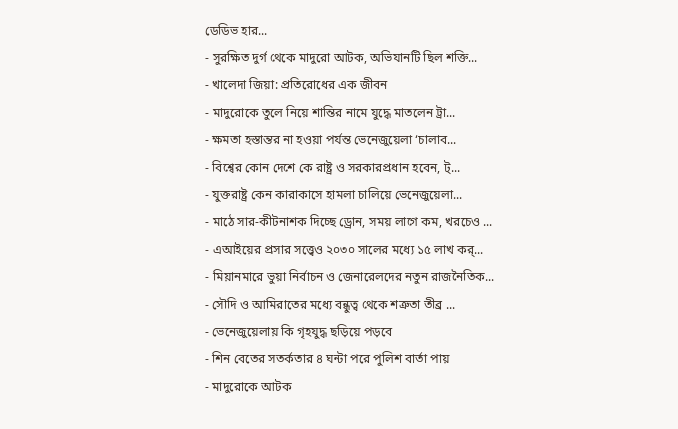ডেডিভ হার...
- সুরক্ষিত দুর্গ থেকে মাদুরো আটক, অভিযানটি ছিল শক্তি...
- খালেদা জিয়া: প্রতিরোধের এক জীবন
- মাদুরোকে তুলে নিয়ে শান্তির নামে যুদ্ধে মাতলেন ট্রা...
- ক্ষমতা হস্তান্তর না হওয়া পর্যন্ত ভেনেজুয়েলা ‘চালাব...
- বিশ্বের কোন দেশে কে রাষ্ট্র ও সরকারপ্রধান হবেন, ট্...
- যুক্তরাষ্ট্র কেন কারাকাসে হামলা চালিয়ে ভেনেজুয়েলা...
- মাঠে সার-কীটনাশক দিচ্ছে ড্রোন, সময় লাগে কম, খরচেও ...
- এআইয়ের প্রসার সত্ত্বেও ২০৩০ সালের মধ্যে ১৫ লাখ কর্...
- মিয়ানমারে ভুয়া নির্বাচন ও জেনারেলদের নতুন রাজনৈতিক...
- সৌদি ও আমিরাতের মধ্যে বন্ধুত্ব থেকে শত্রুতা তীব্র ...
- ভেনেজুয়েলায় কি গৃহযুদ্ধ ছড়িয়ে পড়বে
- শিন বেতের সতর্কতার ৪ ঘন্টা পরে পুলিশ বার্তা পায়
- মাদুরোকে আটক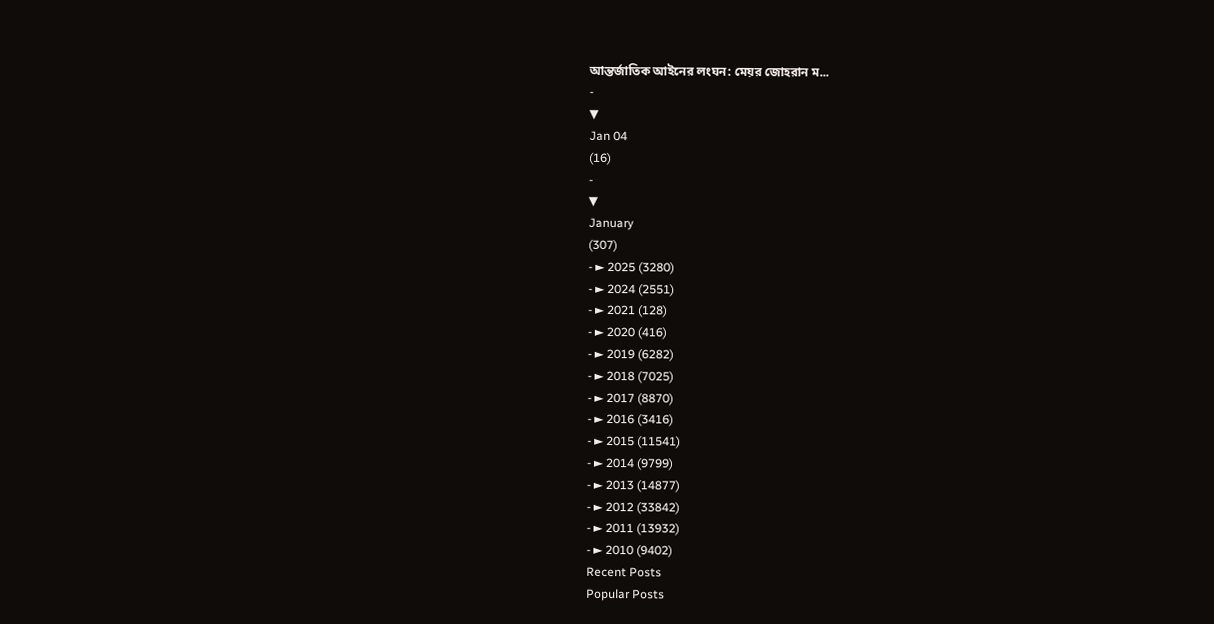আন্তর্জাতিক আইনের লংঘন: মেয়র জোহরান ম...
-
▼
Jan 04
(16)
-
▼
January
(307)
- ► 2025 (3280)
- ► 2024 (2551)
- ► 2021 (128)
- ► 2020 (416)
- ► 2019 (6282)
- ► 2018 (7025)
- ► 2017 (8870)
- ► 2016 (3416)
- ► 2015 (11541)
- ► 2014 (9799)
- ► 2013 (14877)
- ► 2012 (33842)
- ► 2011 (13932)
- ► 2010 (9402)
Recent Posts
Popular Posts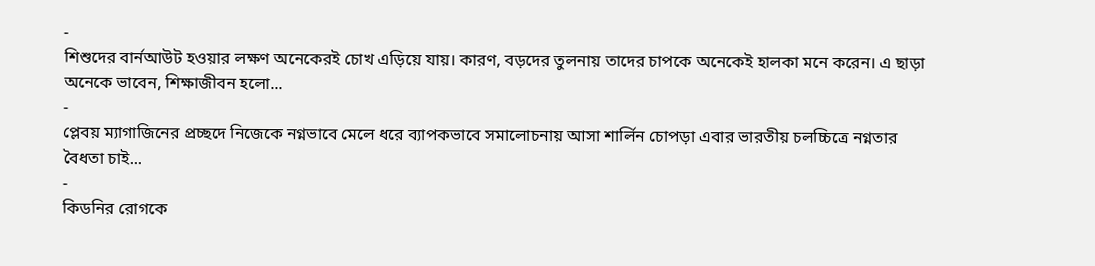-
শিশুদের বার্নআউট হওয়ার লক্ষণ অনেকেরই চোখ এড়িয়ে যায়। কারণ, বড়দের তুলনায় তাদের চাপকে অনেকেই হালকা মনে করেন। এ ছাড়া অনেকে ভাবেন, শিক্ষাজীবন হলো...
-
প্লেবয় ম্যাগাজিনের প্রচ্ছদে নিজেকে নগ্নভাবে মেলে ধরে ব্যাপকভাবে সমালোচনায় আসা শার্লিন চোপড়া এবার ভারতীয় চলচ্চিত্রে নগ্নতার বৈধতা চাই...
-
কিডনির রোগকে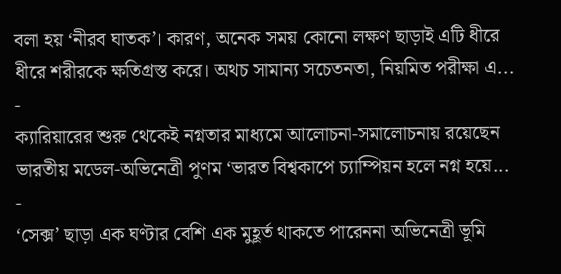বলা হয় ‘নীরব ঘাতক’। কারণ, অনেক সময় কোনো লক্ষণ ছাড়াই এটি ধীরে ধীরে শরীরকে ক্ষতিগ্রস্ত করে। অথচ সামান্য সচেতনতা, নিয়মিত পরীক্ষা এ...
-
ক্যারিয়ারের শুরু থেকেই নগ্নতার মাধ্যমে আলোচনা-সমালোচনায় রয়েছেন ভারতীয় মডেল-অভিনেত্রী পুণম ‘ভারত বিশ্বকাপে চ্যাম্পিয়ন হলে নগ্ন হয়ে...
-
‘সেক্স’ ছাড়া এক ঘণ্টার বেশি এক মুহূর্ত থাকতে পারেননা অভিনেত্রী ভূমি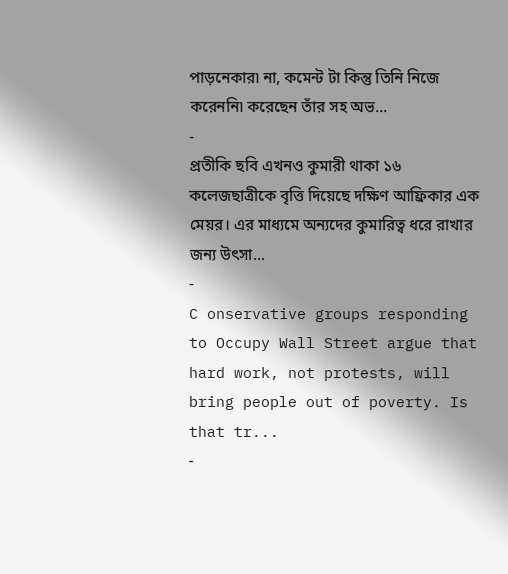পাড়নেকার৷ না, কমেন্ট টা কিন্তু তিনি নিজে করেননি৷ করেছেন তাঁর সহ অভ...
-
প্রতীকি ছবি এখনও কুমারী থাকা ১৬ কলেজছাত্রীকে বৃত্তি দিয়েছে দক্ষিণ আফ্রিকার এক মেয়র। এর মাধ্যমে অন্যদের কুমারিত্ব ধরে রাখার জন্য উৎসা...
-
C onservative groups responding to Occupy Wall Street argue that hard work, not protests, will bring people out of poverty. Is that tr...
-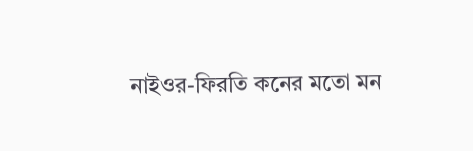নাইওর-ফিরতি কনের মতো মন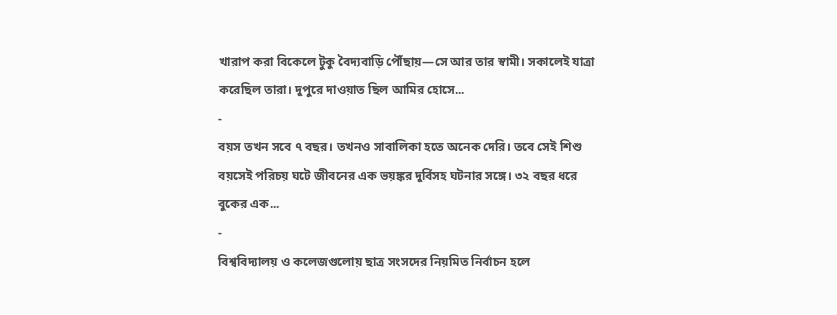খারাপ করা বিকেলে টুকু বৈদ্যবাড়ি পৌঁছায়—সে আর তার স্বামী। সকালেই যাত্রা করেছিল তারা। দুপুরে দাওয়াত ছিল আমির হোসে...
-
বয়স তখন সবে ৭ বছর। তখনও সাবালিকা হতে অনেক দেরি। তবে সেই শিশু বয়সেই পরিচয় ঘটে জীবনের এক ভয়ঙ্কর দুর্বিসহ ঘটনার সঙ্গে। ৩২ বছর ধরে বুকের এক...
-
বিশ্ববিদ্যালয় ও কলেজগুলোয় ছাত্র সংসদের নিয়মিত নির্বাচন হলে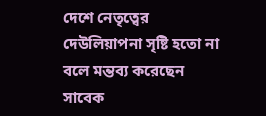দেশে নেতৃত্বের দেউলিয়াপনা সৃষ্টি হতো না বলে মন্তব্য করেছেন সাবেক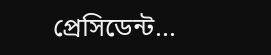প্রেসিডেন্ট...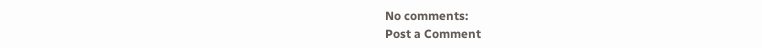No comments:
Post a Comment